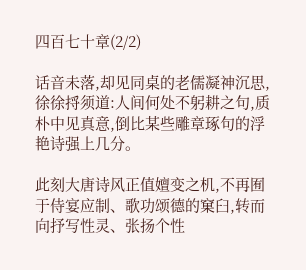四百七十章(2/2)

话音未落,却见同桌的老儒凝神沉思,徐徐捋须道:人间何处不躬耕之句,质朴中见真意,倒比某些雕章琢句的浮艳诗强上几分。

此刻大唐诗风正值嬗变之机,不再囿于侍宴应制、歌功颂德的窠臼,转而向抒写性灵、张扬个性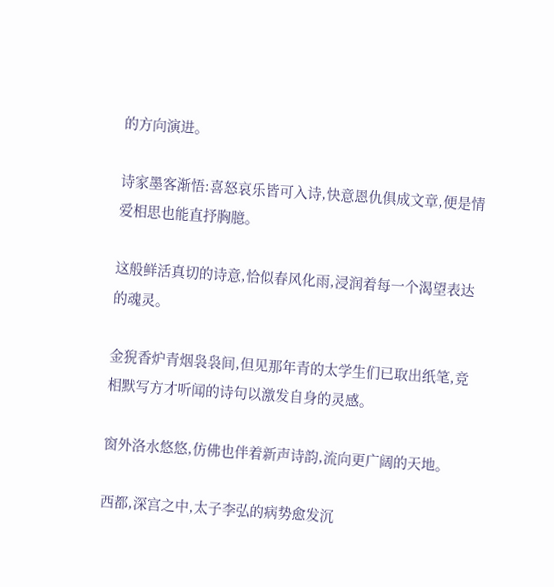的方向演进。

诗家墨客渐悟:喜怒哀乐皆可入诗,快意恩仇俱成文章,便是情爱相思也能直抒胸臆。

这般鲜活真切的诗意,恰似春风化雨,浸润着每一个渴望表达的魂灵。

金猊香炉青烟袅袅间,但见那年青的太学生们已取出纸笔,竞相默写方才听闻的诗句以激发自身的灵感。

窗外洛水悠悠,仿佛也伴着新声诗韵,流向更广阔的天地。

西都,深宫之中,太子李弘的病势愈发沉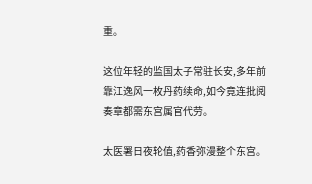重。

这位年轻的监国太子常驻长安,多年前靠江逸风一枚丹药续命,如今竟连批阅奏章都需东宫属官代劳。

太医署日夜轮值,药香弥漫整个东宫。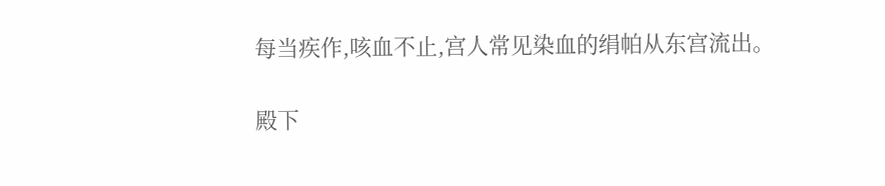每当疾作,咳血不止,宫人常见染血的绢帕从东宫流出。

殿下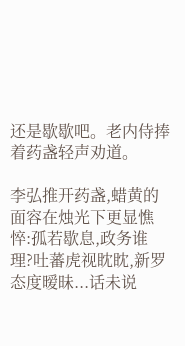还是歇歇吧。老内侍捧着药盏轻声劝道。

李弘推开药盏,蜡黄的面容在烛光下更显憔悴:孤若歇息,政务谁理?吐蕃虎视眈眈,新罗态度暧昧...话未说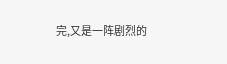完,又是一阵剧烈的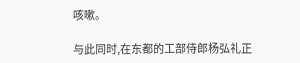咳嗽。

与此同时,在东都的工部侍郎杨弘礼正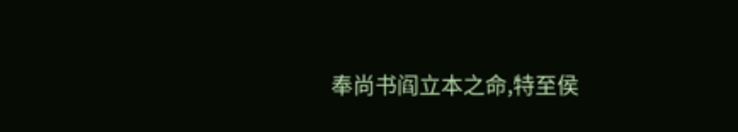奉尚书阎立本之命,特至侯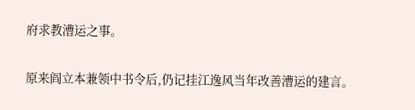府求教漕运之事。

原来阎立本兼领中书令后,仍记挂江逸风当年改善漕运的建言。